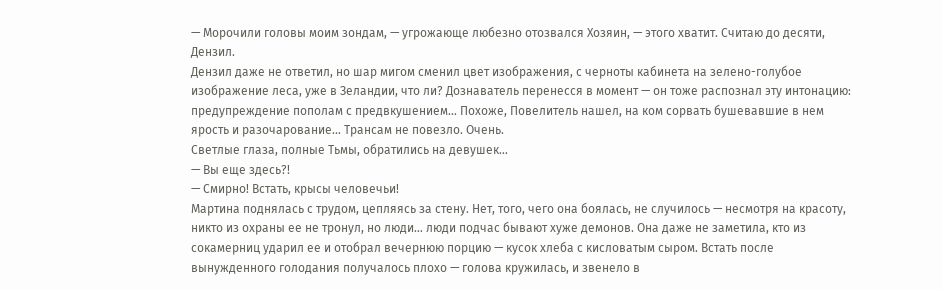— Морочили головы моим зондам, — угрожающе любезно отозвался Хозяин, — этого хватит. Считаю до десяти, Дензил.
Дензил даже не ответил, но шар мигом сменил цвет изображения, с черноты кабинета на зелено-голубое изображение леса, уже в Зеландии, что ли? Дознаватель перенесся в момент — он тоже распознал эту интонацию: предупреждение пополам с предвкушением… Похоже, Повелитель нашел, на ком сорвать бушевавшие в нем ярость и разочарование… Трансам не повезло. Очень.
Светлые глаза, полные Тьмы, обратились на девушек…
— Вы еще здесь?!
— Смирно! Встать, крысы человечьи!
Мартина поднялась с трудом, цепляясь за стену. Нет, того, чего она боялась, не случилось — несмотря на красоту, никто из охраны ее не тронул, но люди… люди подчас бывают хуже демонов. Она даже не заметила, кто из сокамерниц ударил ее и отобрал вечернюю порцию — кусок хлеба с кисловатым сыром. Встать после вынужденного голодания получалось плохо — голова кружилась, и звенело в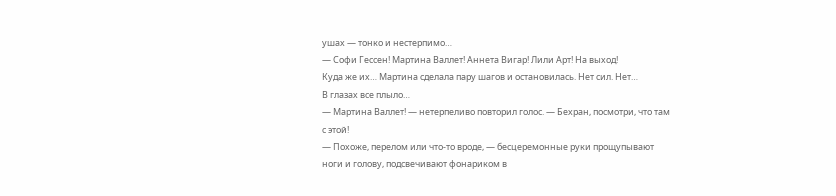ушах — тонко и нестерпимо…
— Софи Гессен! Мартина Валлет! Аннета Вигар! Лили Арт! На выход!
Куда же их… Мартина сделала пару шагов и остановилась. Нет сил. Нет…
В глазах все плыло…
— Мартина Валлет! — нетерпеливо повторил голос. — Бехран, посмотри, что там с этой!
— Похоже, перелом или что-то вроде, — бесцеремонные руки прощупывают ноги и голову, подсвечивают фонариком в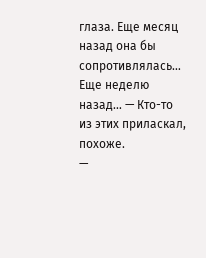глаза. Еще месяц назад она бы сопротивлялась… Еще неделю назад… — Кто-то из этих приласкал, похоже.
—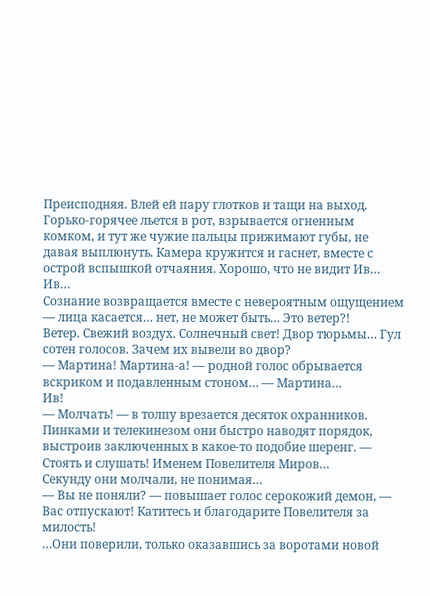Преисподняя. Влей ей пару глотков и тащи на выход.
Горько-горячее льется в рот, взрывается огненным комком, и тут же чужие пальцы прижимают губы, не давая выплюнуть. Камера кружится и гаснет, вместе с острой вспышкой отчаяния. Хорошо, что не видит Ив… Ив…
Сознание возвращается вместе с невероятным ощущением — лица касается… нет, не может быть… Это ветер?!
Ветер. Свежий воздух. Солнечный свет! Двор тюрьмы… Гул сотен голосов. Зачем их вывели во двор?
— Мартина! Мартина-а! — родной голос обрывается вскриком и подавленным стоном… — Мартина…
Ив!
— Молчать! — в толпу врезается десяток охранников. Пинками и телекинезом они быстро наводят порядок, выстроив заключенных в какое-то подобие шеренг. — Стоять и слушать! Именем Повелителя Миров…
Секунду они молчали, не понимая…
— Вы не поняли? — повышает голос серокожий демон, — Вас отпускают! Катитесь и благодарите Повелителя за милость!
…Они поверили, только оказавшись за воротами новой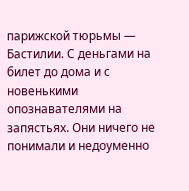парижской тюрьмы — Бастилии. С деньгами на билет до дома и с новенькими опознавателями на запястьях. Они ничего не понимали и недоуменно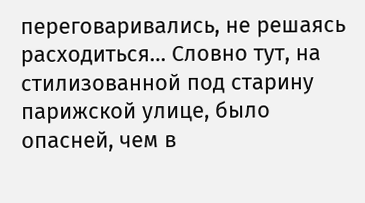переговаривались, не решаясь расходиться… Словно тут, на стилизованной под старину парижской улице, было опасней, чем в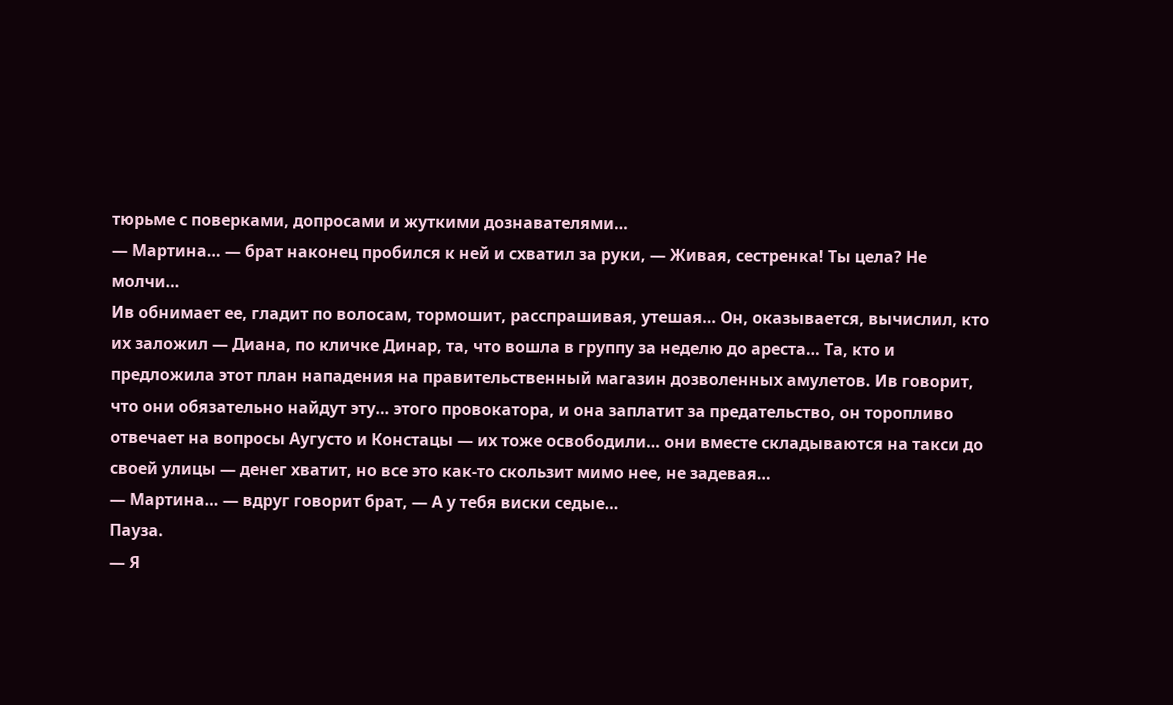тюрьме с поверками, допросами и жуткими дознавателями…
— Мартина… — брат наконец пробился к ней и схватил за руки, — Живая, сестренка! Ты цела? Не молчи…
Ив обнимает ее, гладит по волосам, тормошит, расспрашивая, утешая… Он, оказывается, вычислил, кто их заложил — Диана, по кличке Динар, та, что вошла в группу за неделю до ареста… Та, кто и предложила этот план нападения на правительственный магазин дозволенных амулетов. Ив говорит, что они обязательно найдут эту… этого провокатора, и она заплатит за предательство, он торопливо отвечает на вопросы Аугусто и Констацы — их тоже освободили… они вместе складываются на такси до своей улицы — денег хватит, но все это как-то скользит мимо нее, не задевая…
— Мартина… — вдруг говорит брат, — А у тебя виски седые…
Пауза.
— Я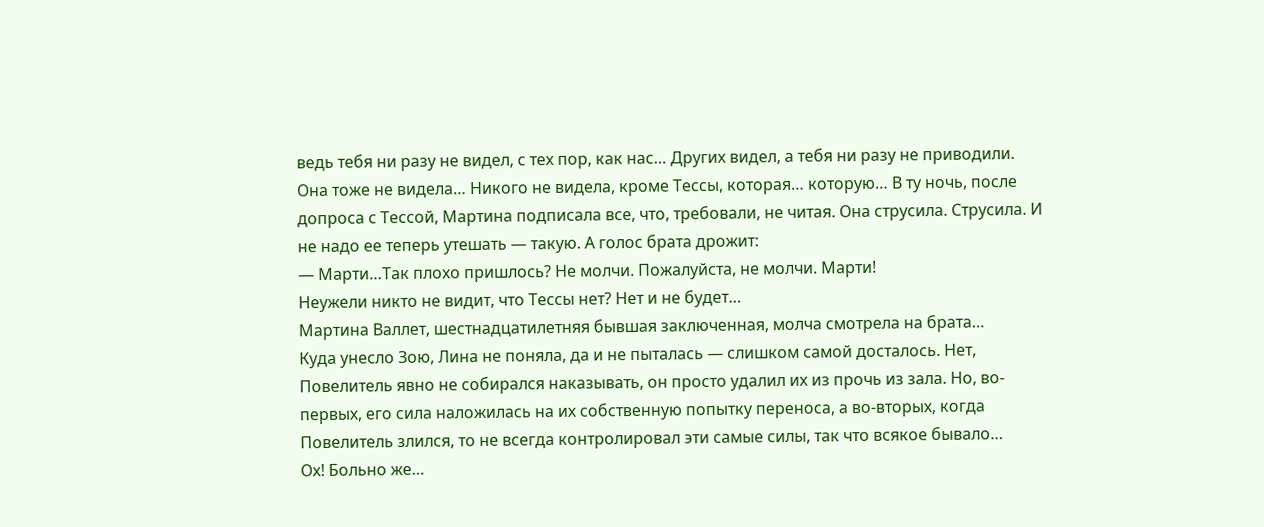ведь тебя ни разу не видел, с тех пор, как нас… Других видел, а тебя ни разу не приводили.
Она тоже не видела… Никого не видела, кроме Тессы, которая… которую… В ту ночь, после допроса с Тессой, Мартина подписала все, что, требовали, не читая. Она струсила. Струсила. И не надо ее теперь утешать — такую. А голос брата дрожит:
— Марти…Так плохо пришлось? Не молчи. Пожалуйста, не молчи. Марти!
Неужели никто не видит, что Тессы нет? Нет и не будет…
Мартина Валлет, шестнадцатилетняя бывшая заключенная, молча смотрела на брата…
Куда унесло Зою, Лина не поняла, да и не пыталась — слишком самой досталось. Нет, Повелитель явно не собирался наказывать, он просто удалил их из прочь из зала. Но, во-первых, его сила наложилась на их собственную попытку переноса, а во-вторых, когда Повелитель злился, то не всегда контролировал эти самые силы, так что всякое бывало…
Ох! Больно же…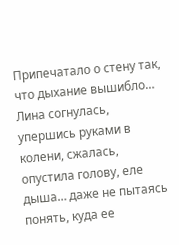Припечатало о стену так, что дыхание вышибло… Лина согнулась, упершись руками в колени, сжалась, опустила голову, еле дыша… даже не пытаясь понять, куда ее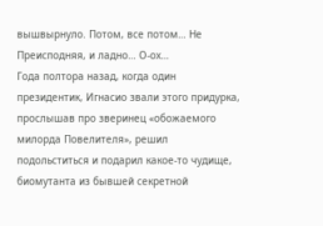вышвырнуло. Потом, все потом… Не Преисподняя, и ладно… О-ох…
Года полтора назад, когда один президентик, Игнасио звали этого придурка, прослышав про зверинец «обожаемого милорда Повелителя», решил подольститься и подарил какое-то чудище, биомутанта из бывшей секретной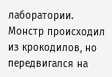лаборатории. Монстр происходил из крокодилов, но передвигался на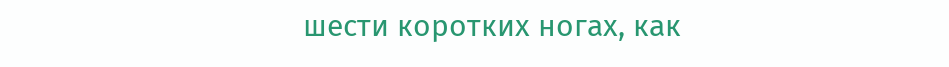шести коротких ногах, как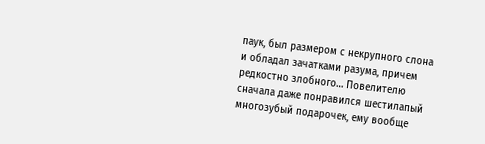паук, был размером с некрупного слона и обладал зачатками разума, причем редкостно злобного… Повелителю сначала даже понравился шестилапый многозубый подарочек, ему вообще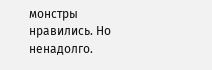монстры нравились. Но ненадолго.